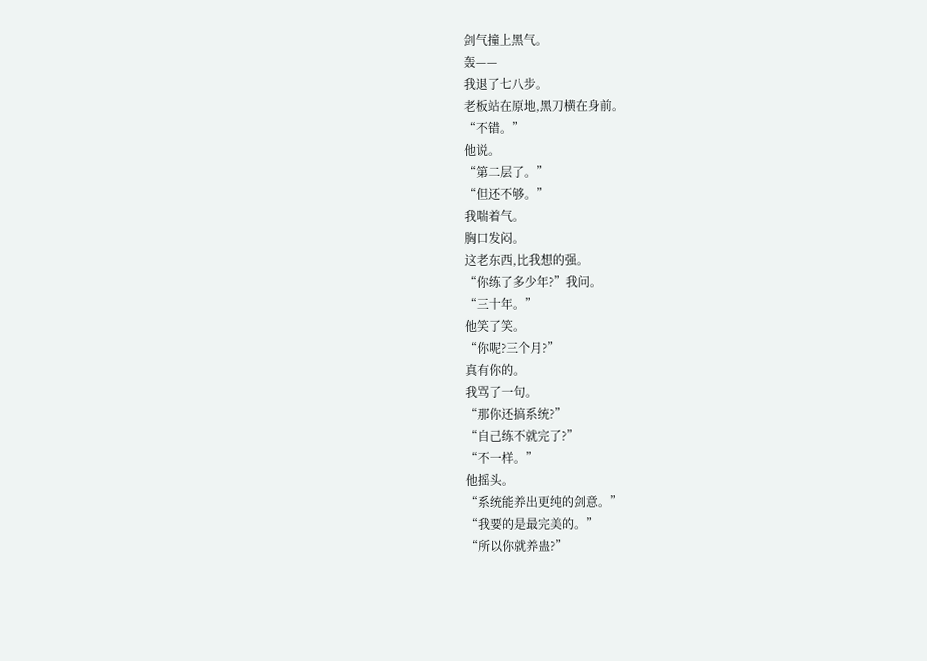剑气撞上黑气。
轰——
我退了七八步。
老板站在原地,黑刀横在身前。
“不错。”
他说。
“第二层了。”
“但还不够。”
我喘着气。
胸口发闷。
这老东西,比我想的强。
“你练了多少年?”我问。
“三十年。”
他笑了笑。
“你呢?三个月?”
真有你的。
我骂了一句。
“那你还搞系统?”
“自己练不就完了?”
“不一样。”
他摇头。
“系统能养出更纯的剑意。”
“我要的是最完美的。”
“所以你就养蛊?”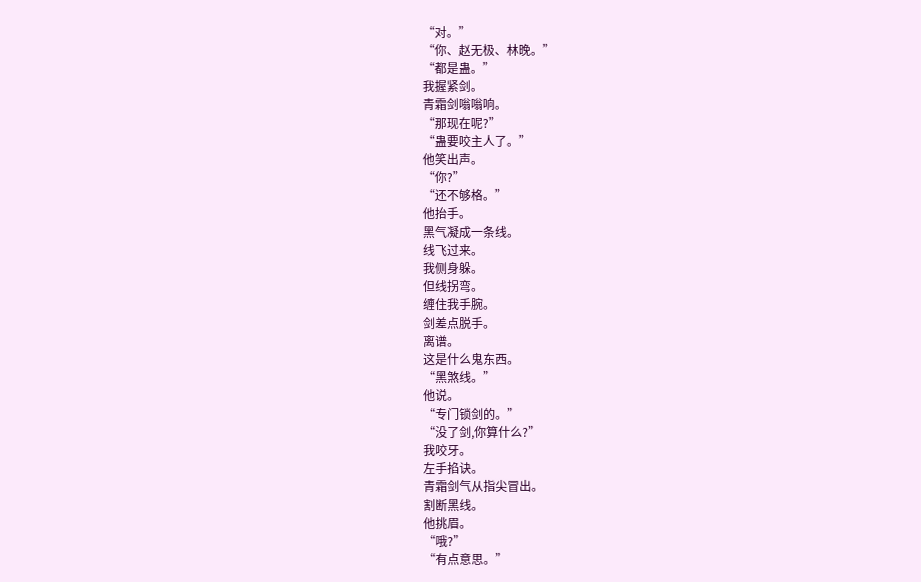“对。”
“你、赵无极、林晚。”
“都是蛊。”
我握紧剑。
青霜剑嗡嗡响。
“那现在呢?”
“蛊要咬主人了。”
他笑出声。
“你?”
“还不够格。”
他抬手。
黑气凝成一条线。
线飞过来。
我侧身躲。
但线拐弯。
缠住我手腕。
剑差点脱手。
离谱。
这是什么鬼东西。
“黑煞线。”
他说。
“专门锁剑的。”
“没了剑,你算什么?”
我咬牙。
左手掐诀。
青霜剑气从指尖冒出。
割断黑线。
他挑眉。
“哦?”
“有点意思。”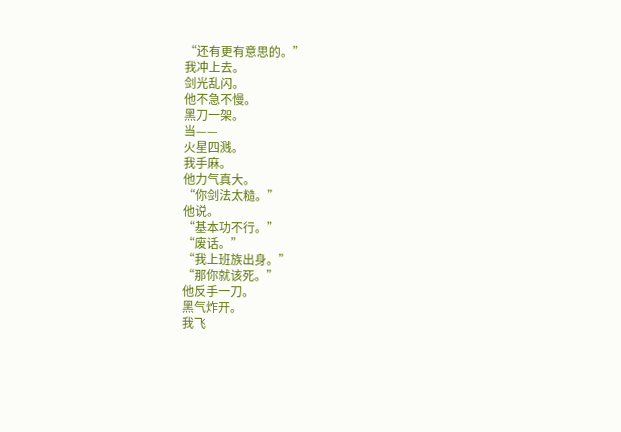“还有更有意思的。”
我冲上去。
剑光乱闪。
他不急不慢。
黑刀一架。
当——
火星四溅。
我手麻。
他力气真大。
“你剑法太糙。”
他说。
“基本功不行。”
“废话。”
“我上班族出身。”
“那你就该死。”
他反手一刀。
黑气炸开。
我飞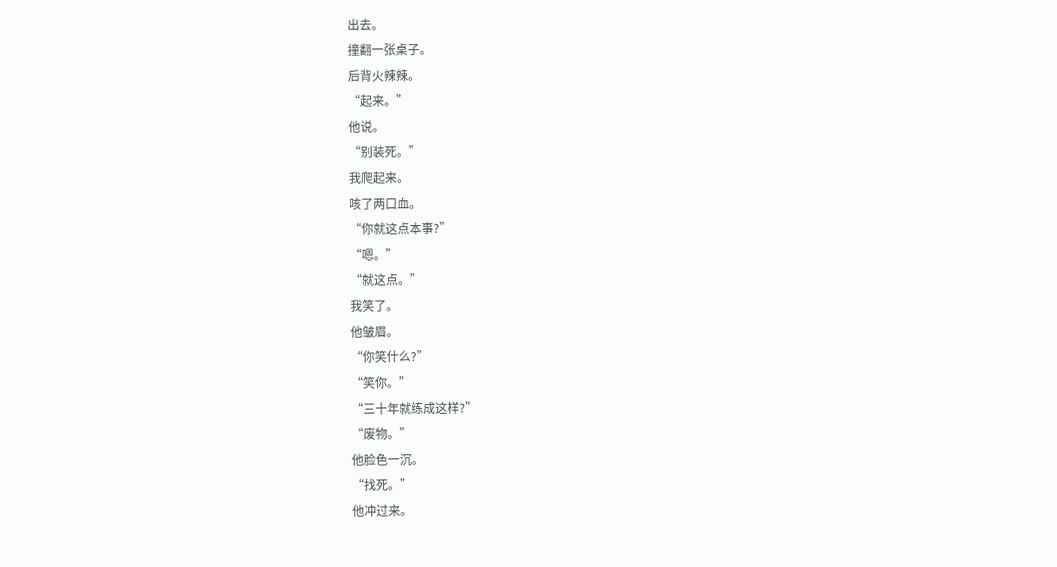出去。
撞翻一张桌子。
后背火辣辣。
“起来。”
他说。
“别装死。”
我爬起来。
咳了两口血。
“你就这点本事?”
“嗯。”
“就这点。”
我笑了。
他皱眉。
“你笑什么?”
“笑你。”
“三十年就练成这样?”
“废物。”
他脸色一沉。
“找死。”
他冲过来。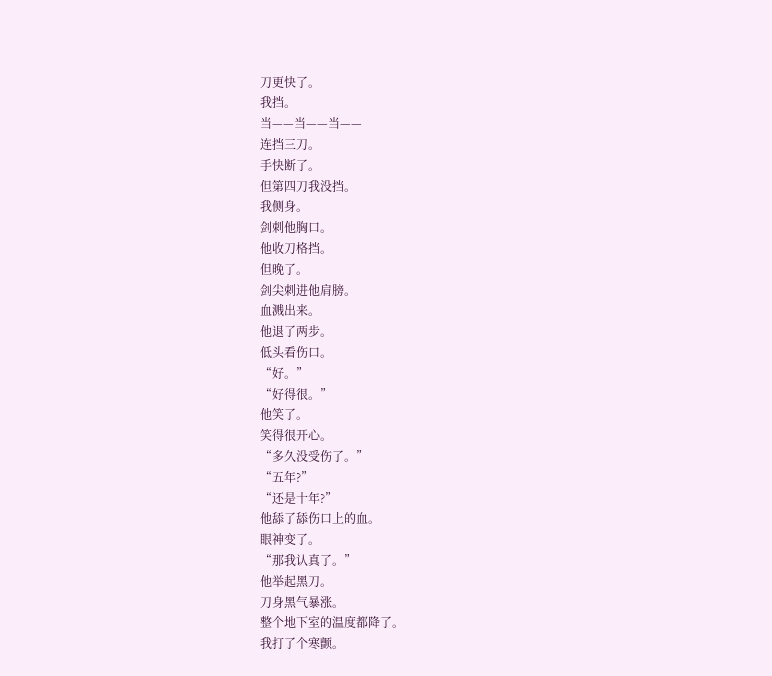刀更快了。
我挡。
当——当——当——
连挡三刀。
手快断了。
但第四刀我没挡。
我侧身。
剑刺他胸口。
他收刀格挡。
但晚了。
剑尖刺进他肩膀。
血溅出来。
他退了两步。
低头看伤口。
“好。”
“好得很。”
他笑了。
笑得很开心。
“多久没受伤了。”
“五年?”
“还是十年?”
他舔了舔伤口上的血。
眼神变了。
“那我认真了。”
他举起黑刀。
刀身黑气暴涨。
整个地下室的温度都降了。
我打了个寒颤。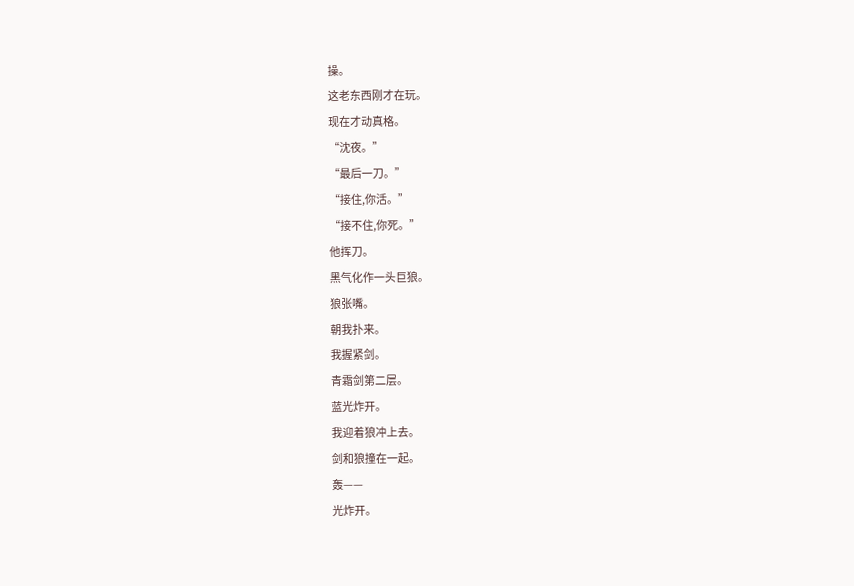操。
这老东西刚才在玩。
现在才动真格。
“沈夜。”
“最后一刀。”
“接住,你活。”
“接不住,你死。”
他挥刀。
黑气化作一头巨狼。
狼张嘴。
朝我扑来。
我握紧剑。
青霜剑第二层。
蓝光炸开。
我迎着狼冲上去。
剑和狼撞在一起。
轰——
光炸开。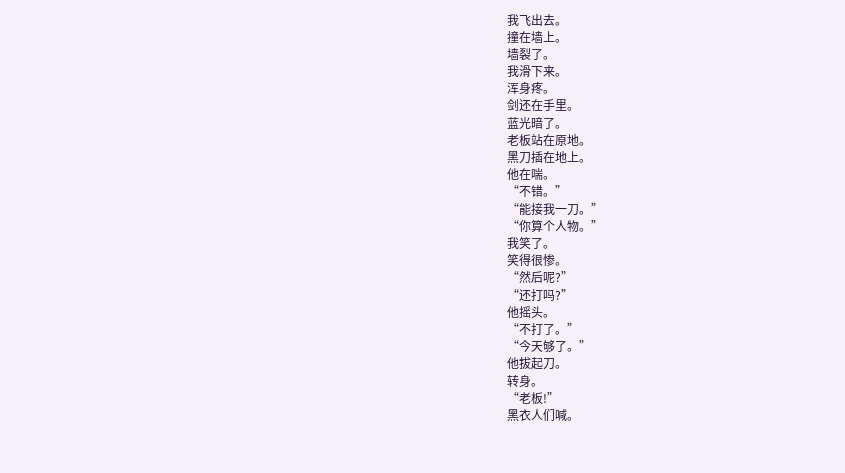我飞出去。
撞在墙上。
墙裂了。
我滑下来。
浑身疼。
剑还在手里。
蓝光暗了。
老板站在原地。
黑刀插在地上。
他在喘。
“不错。”
“能接我一刀。”
“你算个人物。”
我笑了。
笑得很惨。
“然后呢?”
“还打吗?”
他摇头。
“不打了。”
“今天够了。”
他拔起刀。
转身。
“老板!”
黑衣人们喊。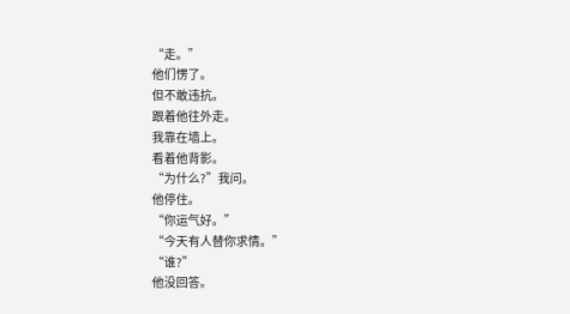“走。”
他们愣了。
但不敢违抗。
跟着他往外走。
我靠在墙上。
看着他背影。
“为什么?”我问。
他停住。
“你运气好。”
“今天有人替你求情。”
“谁?”
他没回答。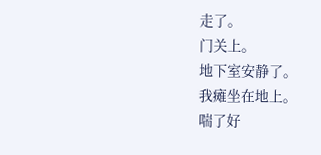走了。
门关上。
地下室安静了。
我瘫坐在地上。
喘了好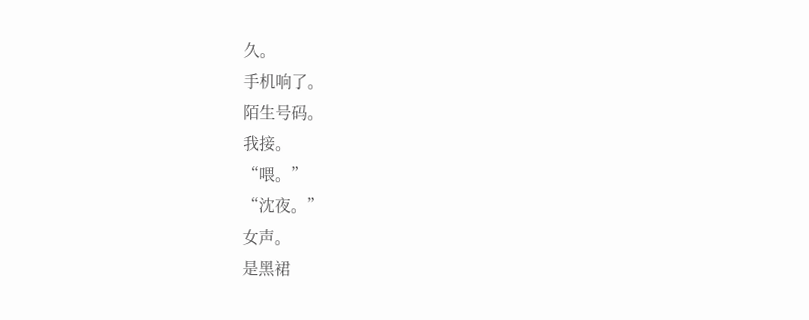久。
手机响了。
陌生号码。
我接。
“喂。”
“沈夜。”
女声。
是黑裙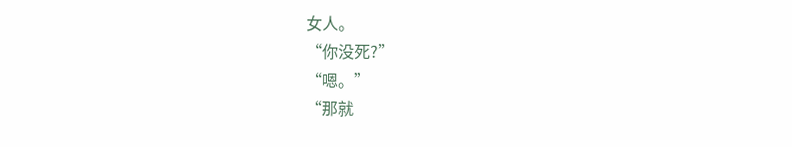女人。
“你没死?”
“嗯。”
“那就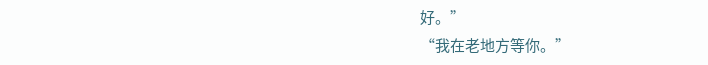好。”
“我在老地方等你。”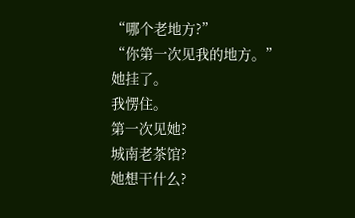“哪个老地方?”
“你第一次见我的地方。”
她挂了。
我愣住。
第一次见她?
城南老茶馆?
她想干什么?